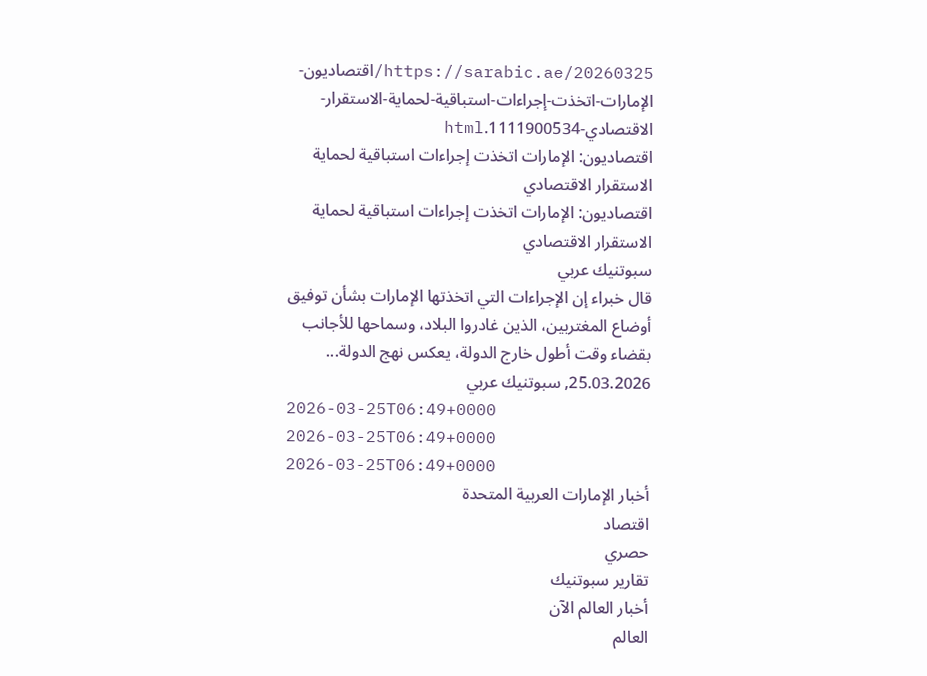https://sarabic.ae/20260325/اقتصاديون-الإمارات-اتخذت-إجراءات-استباقية-لحماية-الاستقرار-الاقتصادي-1111900534.html
اقتصاديون: الإمارات اتخذت إجراءات استباقية لحماية الاستقرار الاقتصادي
اقتصاديون: الإمارات اتخذت إجراءات استباقية لحماية الاستقرار الاقتصادي
سبوتنيك عربي
قال خبراء إن الإجراءات التي اتخذتها الإمارات بشأن توفيق أوضاع المغتربين، الذين غادروا البلاد، وسماحها للأجانب بقضاء وقت أطول خارج الدولة، يعكس نهج الدولة... 25.03.2026, سبوتنيك عربي
2026-03-25T06:49+0000
2026-03-25T06:49+0000
2026-03-25T06:49+0000
أخبار الإمارات العربية المتحدة
اقتصاد
حصري
تقارير سبوتنيك
أخبار العالم الآن
العالم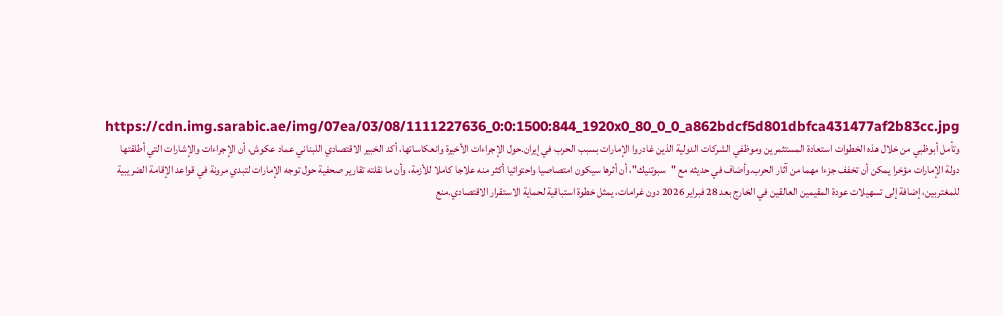https://cdn.img.sarabic.ae/img/07ea/03/08/1111227636_0:0:1500:844_1920x0_80_0_0_a862bdcf5d801dbfca431477af2b83cc.jpg
وتأمل أبوظبي من خلال هذه الخطوات استعادة المستثمرين وموظفي الشركات الدولية الذين غادروا الإمارات بسبب الحرب في إيران.حول الإجراءات الأخيرة وانعكاساتها، أكد الخبير الاقتصادي اللبناني عماد عكوش، أن الإجراءات والإشارات التي أطلقتها دولة الإمارات مؤخرا يمكن أن تخفف جزءا مهما من آثار الحرب.وأضاف في حديثه مع "سبوتنيك"، أن أثرها سيكون امتصاصيا واحتوائيا أكثر منه علاجا كاملا للأزمة، وأن ما نقلته تقارير صحفية حول توجه الإمارات لتبدي مرونة في قواعد الإقامة الضريبية للمغتربين، إضافة إلى تسهيلات عودة المقيمين العالقين في الخارج بعد 28 فبراير 2026 دون غرامات، يمثل خطوة استباقية لحماية الاستقرار الاقتصادي.منع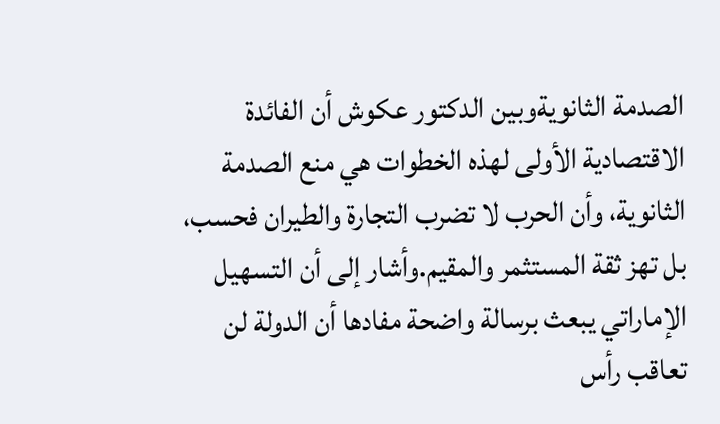الصدمة الثانويةوبين الدكتور عكوش أن الفائدة الاقتصادية الأولى لهذه الخطوات هي منع الصدمة الثانوية، وأن الحرب لا تضرب التجارة والطيران فحسب، بل تهز ثقة المستثمر والمقيم.وأشار إلى أن التسهيل الإماراتي يبعث برسالة واضحة مفادها أن الدولة لن تعاقب رأس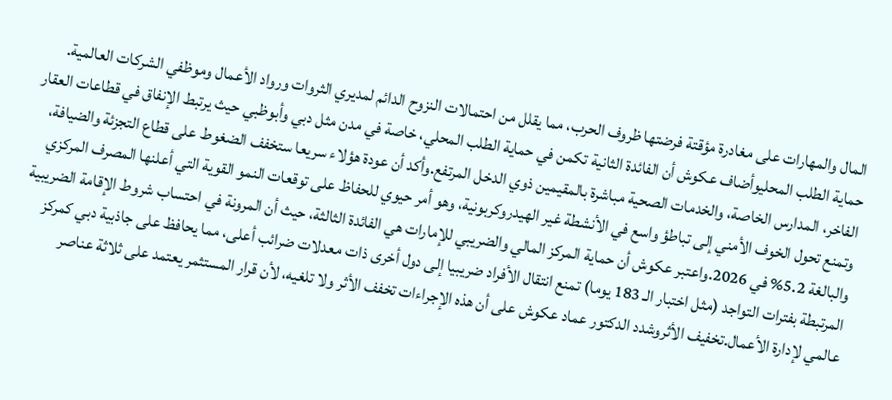المال والمهارات على مغادرة مؤقتة فرضتها ظروف الحرب، مما يقلل من احتمالات النزوح الدائم لمديري الثروات ورواد الأعمال وموظفي الشركات العالمية. حماية الطلب المحليوأضاف عكوش أن الفائدة الثانية تكمن في حماية الطلب المحلي، خاصة في مدن مثل دبي وأبوظبي حيث يرتبط الإنفاق في قطاعات العقار الفاخر، المدارس الخاصة، والخدمات الصحية مباشرة بالمقيمين ذوي الدخل المرتفع.وأكد أن عودة هؤلاء سريعا ستخفف الضغوط على قطاع التجزئة والضيافة، وتمنع تحول الخوف الأمني إلى تباطؤ واسع في الأنشطة غير الهيدروكربونية، وهو أمر حيوي للحفاظ على توقعات النمو القوية التي أعلنها المصرف المركزي والبالغة 5.2% في 2026.واعتبر عكوش أن حماية المركز المالي والضريبي للإمارات هي الفائدة الثالثة، حيث أن المرونة في احتساب شروط الإقامة الضريبية المرتبطة بفترات التواجد (مثل اختبار الـ 183 يوما) تمنع انتقال الأفراد ضريبيا إلى دول أخرى ذات معدلات ضرائب أعلى، مما يحافظ على جاذبية دبي كمركز عالمي لإدارة الأعمال.تخفيف الأثروشدد الدكتور عماد عكوش على أن هذه الإجراءات تخفف الأثر ولا تلغيه، لأن قرار المستثمر يعتمد على ثلاثة عناصر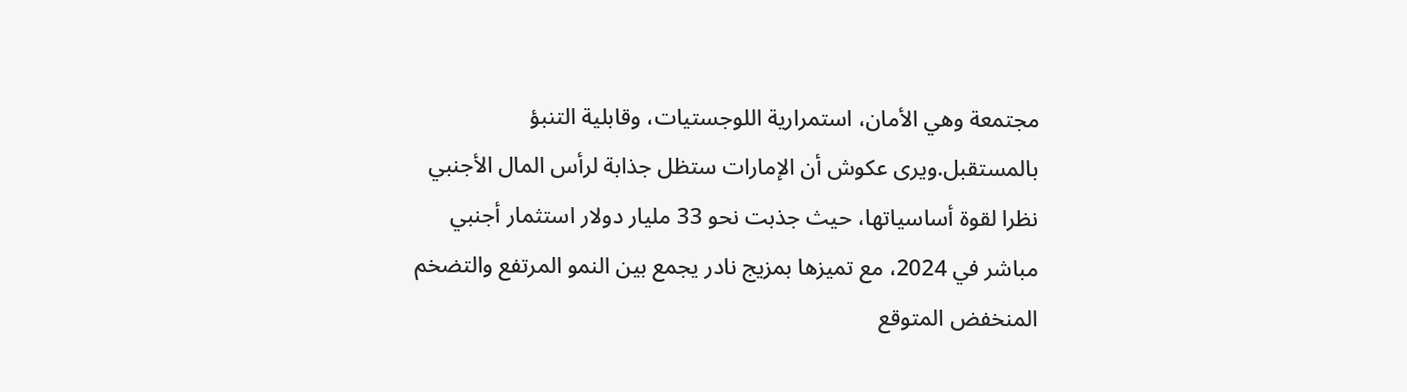مجتمعة وهي الأمان، استمرارية اللوجستيات، وقابلية التنبؤ بالمستقبل.ويرى عكوش أن الإمارات ستظل جذابة لرأس المال الأجنبي نظرا لقوة أساسياتها، حيث جذبت نحو 33 مليار دولار استثمار أجنبي مباشر في 2024، مع تميزها بمزيج نادر يجمع بين النمو المرتفع والتضخم المنخفض المتوقع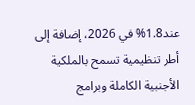عند1.8% في 2026، إضافة إلى أطر تنظيمية تسمح بالملكية الأجنبية الكاملة وبرامج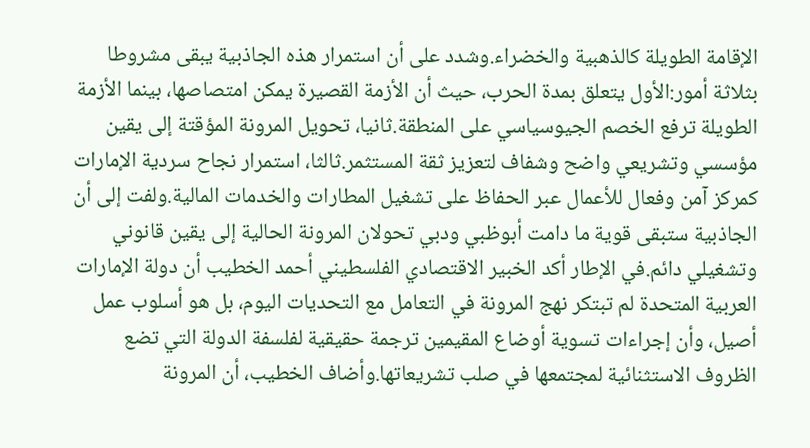الإقامة الطويلة كالذهبية والخضراء.وشدد على أن استمرار هذه الجاذبية يبقى مشروطا بثلاثة أمور:الأول يتعلق بمدة الحرب، حيث أن الأزمة القصيرة يمكن امتصاصها، بينما الأزمة الطويلة ترفع الخصم الجيوسياسي على المنطقة.ثانيا، تحويل المرونة المؤقتة إلى يقين مؤسسي وتشريعي واضح وشفاف لتعزيز ثقة المستثمر.ثالثا، استمرار نجاح سردية الإمارات كمركز آمن وفعال للأعمال عبر الحفاظ على تشغيل المطارات والخدمات المالية.ولفت إلى أن الجاذبية ستبقى قوية ما دامت أبوظبي ودبي تحولان المرونة الحالية إلى يقين قانوني وتشغيلي دائم.في الإطار أكد الخبير الاقتصادي الفلسطيني أحمد الخطيب أن دولة الإمارات العربية المتحدة لم تبتكر نهج المرونة في التعامل مع التحديات اليوم، بل هو أسلوب عمل أصيل، وأن إجراءات تسوية أوضاع المقيمين ترجمة حقيقية لفلسفة الدولة التي تضع الظروف الاستثنائية لمجتمعها في صلب تشريعاتها.وأضاف الخطيب، أن المرونة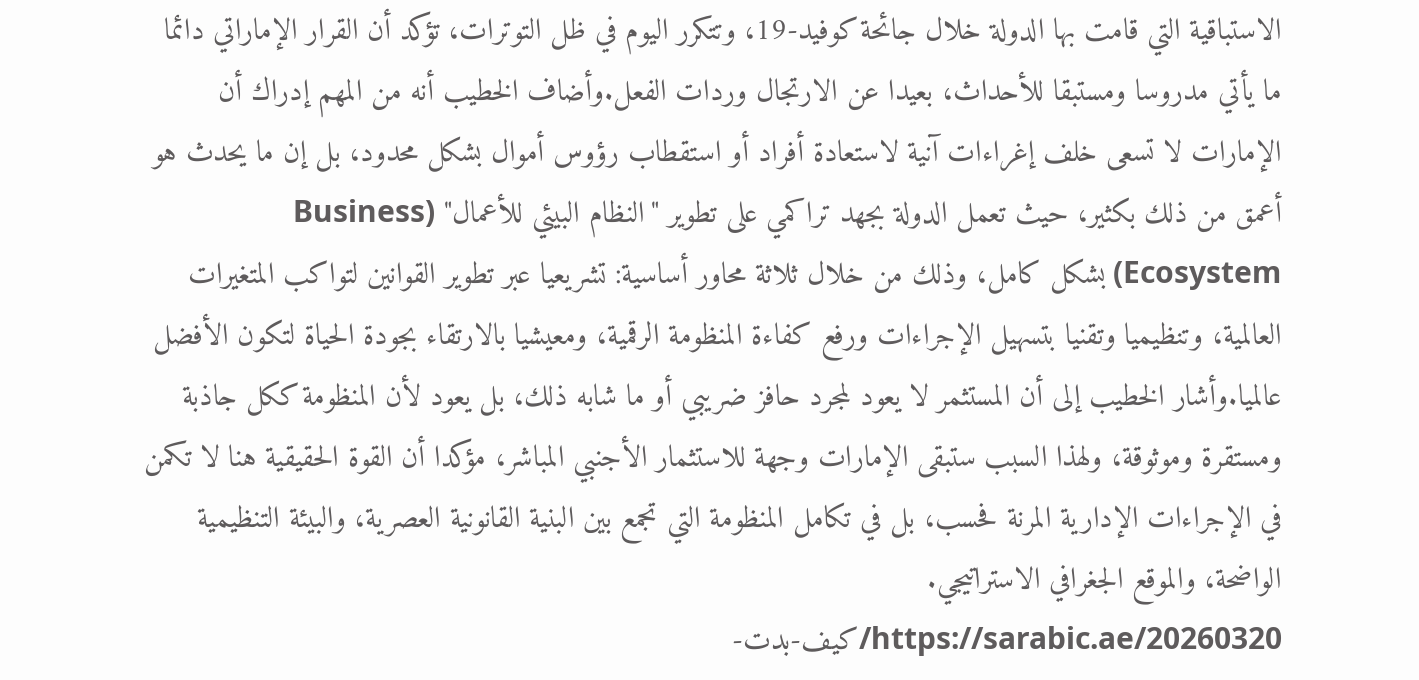الاستباقية التي قامت بها الدولة خلال جائحة كوفيد-19، وتتكرر اليوم في ظل التوترات، تؤكد أن القرار الإماراتي دائما ما يأتي مدروسا ومستبقا للأحداث، بعيدا عن الارتجال وردات الفعل.وأضاف الخطيب أنه من المهم إدراك أن الإمارات لا تسعى خلف إغراءات آنية لاستعادة أفراد أو استقطاب رؤوس أموال بشكل محدود، بل إن ما يحدث هو أعمق من ذلك بكثير، حيث تعمل الدولة بجهد تراكمي على تطوير "النظام البيئي للأعمال" (Business Ecosystem) بشكل كامل، وذلك من خلال ثلاثة محاور أساسية: تشريعيا عبر تطوير القوانين لتواكب المتغيرات العالمية، وتنظيميا وتقنيا بتسهيل الإجراءات ورفع كفاءة المنظومة الرقمية، ومعيشيا بالارتقاء بجودة الحياة لتكون الأفضل عالميا.وأشار الخطيب إلى أن المستثمر لا يعود لمجرد حافز ضريبي أو ما شابه ذلك، بل يعود لأن المنظومة ككل جاذبة ومستقرة وموثوقة، ولهذا السبب ستبقى الإمارات وجهة للاستثمار الأجنبي المباشر، مؤكدا أن القوة الحقيقية هنا لا تكمن في الإجراءات الإدارية المرنة فحسب، بل في تكامل المنظومة التي تجمع بين البنية القانونية العصرية، والبيئة التنظيمية الواضحة، والموقع الجغرافي الاستراتيجي.
https://sarabic.ae/20260320/كيف-بدت-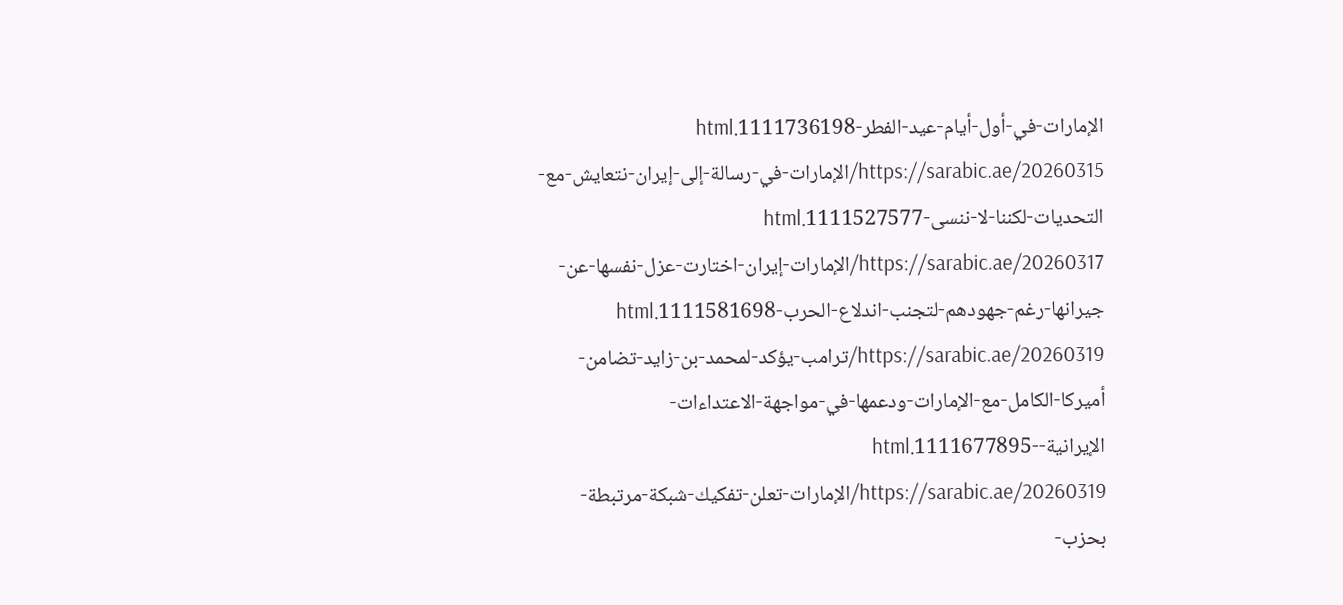الإمارات-في-أول-أيام-عيد-الفطر-1111736198.html
https://sarabic.ae/20260315/الإمارات-في-رسالة-إلى-إيران-نتعايش-مع-التحديات-لكننا-لا-ننسى-1111527577.html
https://sarabic.ae/20260317/الإمارات-إيران-اختارت-عزل-نفسها-عن-جيرانها-رغم-جهودهم-لتجنب-اندلاع-الحرب-1111581698.html
https://sarabic.ae/20260319/ترامب-يؤكد-لمحمد-بن-زايد-تضامن-أميركا-الكامل-مع-الإمارات-ودعمها-في-مواجهة-الاعتداءات-الإيرانية--1111677895.html
https://sarabic.ae/20260319/الإمارات-تعلن-تفكيك-شبكة-مرتبطة-بحزب-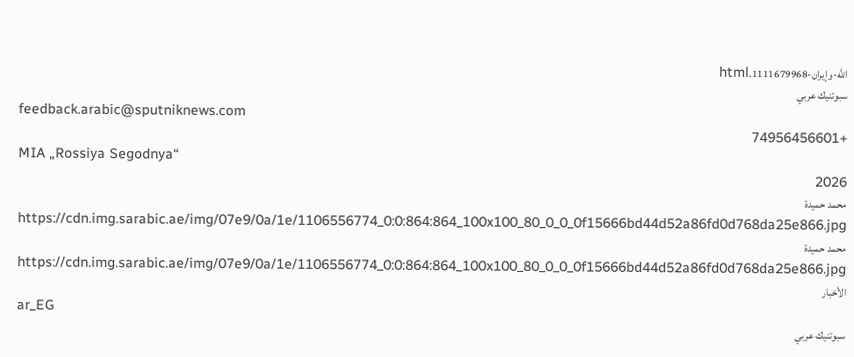الله-وإيران-1111679968.html
سبوتنيك عربي
feedback.arabic@sputniknews.com
+74956456601
MIA „Rossiya Segodnya“
2026
محمد حميدة
https://cdn.img.sarabic.ae/img/07e9/0a/1e/1106556774_0:0:864:864_100x100_80_0_0_0f15666bd44d52a86fd0d768da25e866.jpg
محمد حميدة
https://cdn.img.sarabic.ae/img/07e9/0a/1e/1106556774_0:0:864:864_100x100_80_0_0_0f15666bd44d52a86fd0d768da25e866.jpg
الأخبار
ar_EG
سبوتنيك عربي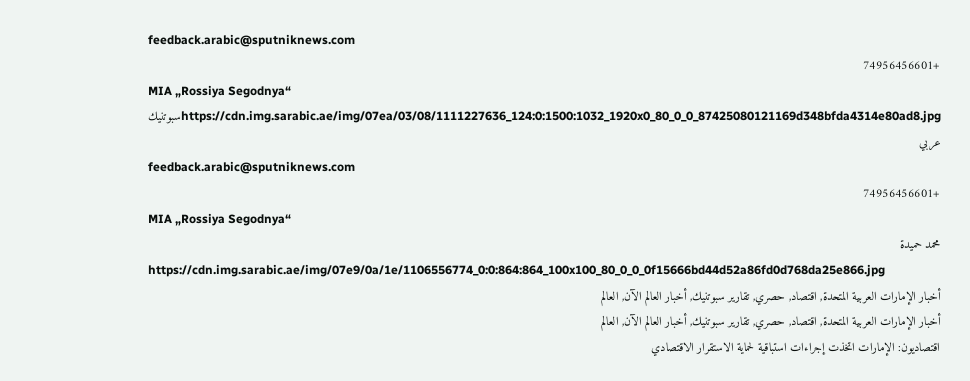feedback.arabic@sputniknews.com
+74956456601
MIA „Rossiya Segodnya“
https://cdn.img.sarabic.ae/img/07ea/03/08/1111227636_124:0:1500:1032_1920x0_80_0_0_87425080121169d348bfda4314e80ad8.jpgسبوتنيك عربي
feedback.arabic@sputniknews.com
+74956456601
MIA „Rossiya Segodnya“
محمد حميدة
https://cdn.img.sarabic.ae/img/07e9/0a/1e/1106556774_0:0:864:864_100x100_80_0_0_0f15666bd44d52a86fd0d768da25e866.jpg
أخبار الإمارات العربية المتحدة, اقتصاد, حصري, تقارير سبوتنيك, أخبار العالم الآن, العالم
أخبار الإمارات العربية المتحدة, اقتصاد, حصري, تقارير سبوتنيك, أخبار العالم الآن, العالم
اقتصاديون: الإمارات اتخذت إجراءات استباقية لحماية الاستقرار الاقتصادي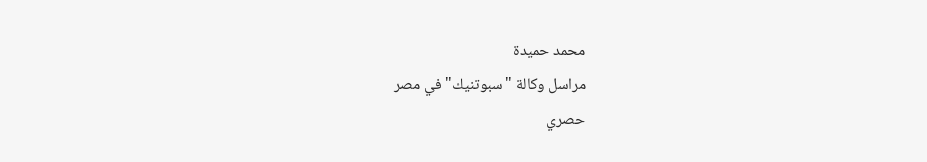محمد حميدة
مراسل وكالة "سبوتنيك" في مصر
حصري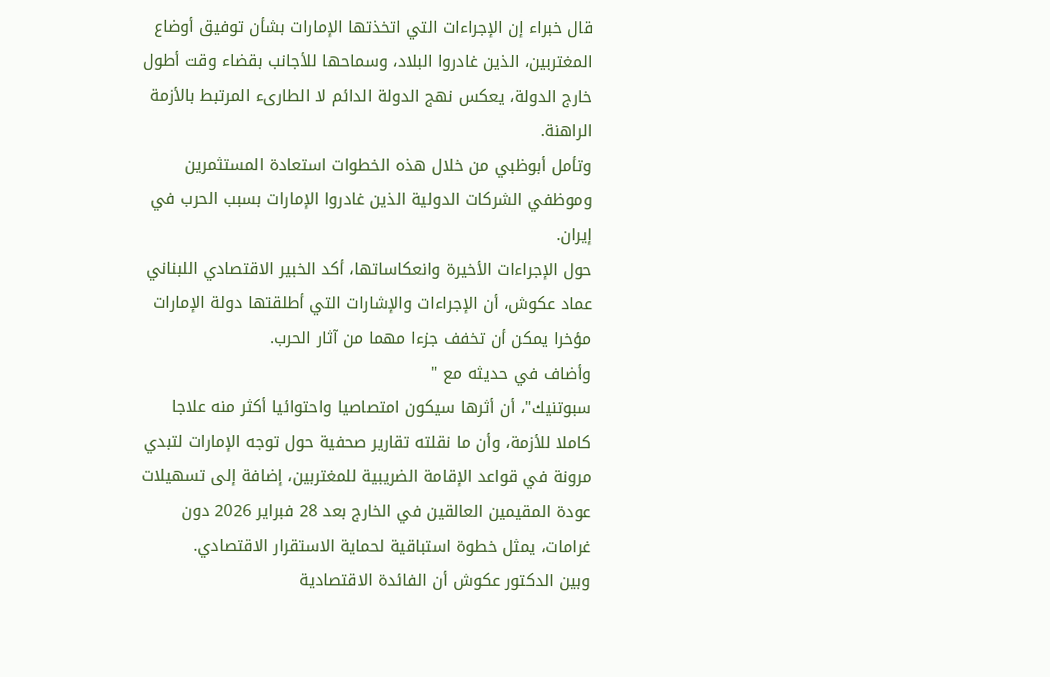قال خبراء إن الإجراءات التي اتخذتها الإمارات بشأن توفيق أوضاع المغتربين، الذين غادروا البلاد، وسماحها للأجانب بقضاء وقت أطول خارج الدولة، يعكس نهج الدولة الدائم لا الطارىء المرتبط بالأزمة الراهنة.
وتأمل أبوظبي من خلال هذه الخطوات استعادة المستثمرين وموظفي الشركات الدولية الذين غادروا الإمارات بسبب الحرب في إيران.
حول الإجراءات الأخيرة وانعكاساتها، أكد الخبير الاقتصادي اللبناني عماد عكوش، أن الإجراءات والإشارات التي أطلقتها دولة الإمارات مؤخرا يمكن أن تخفف جزءا مهما من آثار الحرب.
وأضاف في حديثه مع "
سبوتنيك"، أن أثرها سيكون امتصاصيا واحتوائيا أكثر منه علاجا كاملا للأزمة، وأن ما نقلته تقارير صحفية حول توجه الإمارات لتبدي مرونة في قواعد الإقامة الضريبية للمغتربين، إضافة إلى تسهيلات عودة المقيمين العالقين في الخارج بعد 28 فبراير 2026 دون غرامات، يمثل خطوة استباقية لحماية الاستقرار الاقتصادي.
وبين الدكتور عكوش أن الفائدة الاقتصادية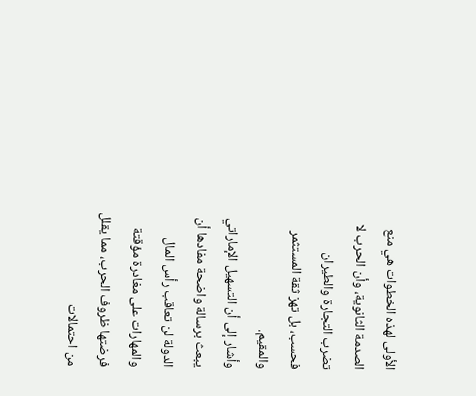الأولى لهذه الخطوات هي منع الصدمة الثانوية، وأن الحرب لا تضرب التجارة والطيران فحسب، بل تهز ثقة المستثمر والمقيم.
وأشار إلى أن التسهيل الإماراتي يبعث برسالة واضحة مفادها أن الدولة لن تعاقب رأس المال والمهارات على مغادرة مؤقتة فرضتها ظروف الحرب، مما يقلل من احتمالات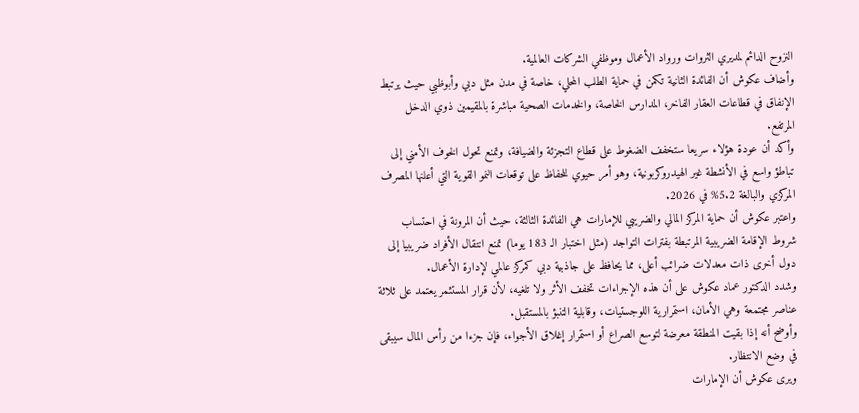النزوح الدائم لمديري الثروات ورواد الأعمال وموظفي الشركات العالمية.
وأضاف عكوش أن الفائدة الثانية تكمن في حماية الطلب المحلي، خاصة في مدن مثل دبي وأبوظبي حيث يرتبط الإنفاق في قطاعات العقار الفاخر، المدارس الخاصة، والخدمات الصحية مباشرة بالمقيمين ذوي الدخل المرتفع.
وأكد أن عودة هؤلاء سريعا ستخفف الضغوط على قطاع التجزئة والضيافة، وتمنع تحول الخوف الأمني إلى تباطؤ واسع في الأنشطة غير الهيدروكربونية، وهو أمر حيوي للحفاظ على توقعات النمو القوية التي أعلنها المصرف المركزي والبالغة 5.2% في 2026.
واعتبر عكوش أن حماية المركز المالي والضريبي للإمارات هي الفائدة الثالثة، حيث أن المرونة في احتساب شروط الإقامة الضريبية المرتبطة بفترات التواجد (مثل اختبار الـ 183 يوما) تمنع انتقال الأفراد ضريبيا إلى دول أخرى ذات معدلات ضرائب أعلى، مما يحافظ على جاذبية دبي كمركز عالمي لإدارة الأعمال.
وشدد الدكتور عماد عكوش على أن هذه الإجراءات تخفف الأثر ولا تلغيه، لأن قرار المستثمر يعتمد على ثلاثة عناصر مجتمعة وهي الأمان، استمرارية اللوجستيات، وقابلية التنبؤ بالمستقبل.
وأوضح أنه إذا بقيت المنطقة معرضة لتوسع الصراع أو استمرار إغلاق الأجواء، فإن جزءا من رأس المال سيبقى في وضع الانتظار.
ويرى عكوش أن الإمارات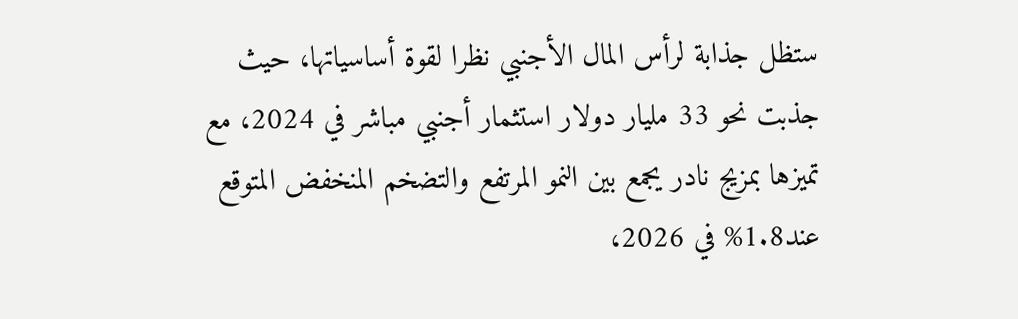ستظل جذابة لرأس المال الأجنبي نظرا لقوة أساسياتها، حيث جذبت نحو 33 مليار دولار استثمار أجنبي مباشر في 2024، مع تميزها بمزيج نادر يجمع بين النمو المرتفع والتضخم المنخفض المتوقع عند1.8% في 2026،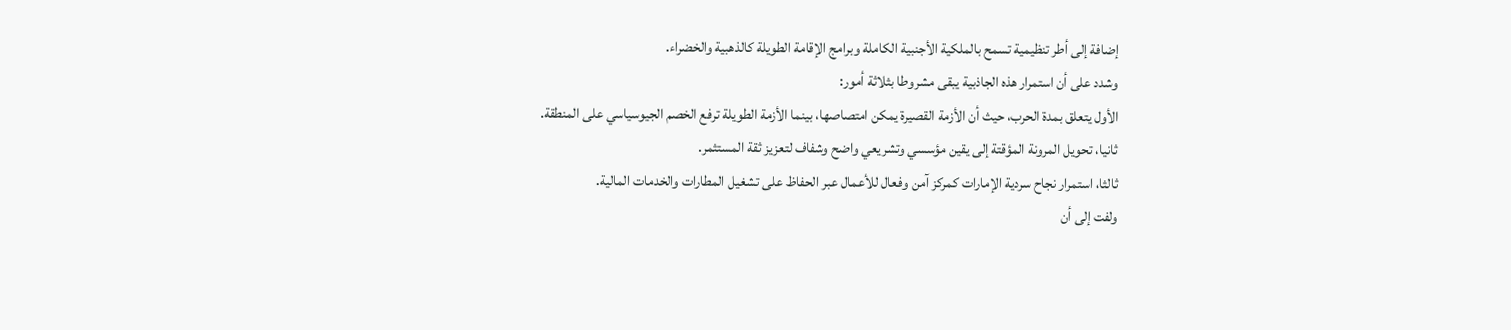إضافة إلى أطر تنظيمية تسمح بالملكية الأجنبية الكاملة وبرامج الإقامة الطويلة كالذهبية والخضراء.
وشدد على أن استمرار هذه الجاذبية يبقى مشروطا بثلاثة أمور:
الأول يتعلق بمدة الحرب، حيث أن الأزمة القصيرة يمكن امتصاصها، بينما الأزمة الطويلة ترفع الخصم الجيوسياسي على المنطقة.
ثانيا، تحويل المرونة المؤقتة إلى يقين مؤسسي وتشريعي واضح وشفاف لتعزيز ثقة المستثمر.
ثالثا، استمرار نجاح سردية الإمارات كمركز آمن وفعال للأعمال عبر الحفاظ على تشغيل المطارات والخدمات المالية.
ولفت إلى أن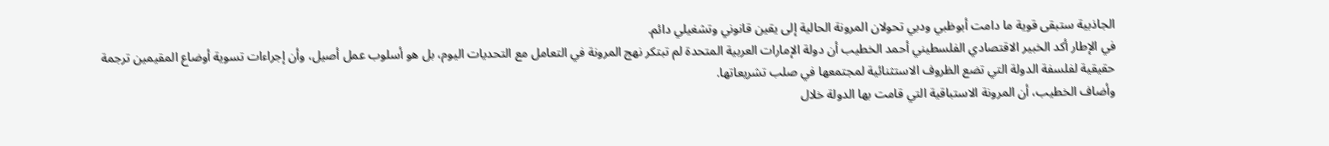الجاذبية ستبقى قوية ما دامت أبوظبي ودبي تحولان المرونة الحالية إلى يقين قانوني وتشغيلي دائم.
في الإطار أكد الخبير الاقتصادي الفلسطيني أحمد الخطيب أن دولة الإمارات العربية المتحدة لم تبتكر نهج المرونة في التعامل مع التحديات اليوم، بل هو أسلوب عمل أصيل، وأن إجراءات تسوية أوضاع المقيمين ترجمة حقيقية لفلسفة الدولة التي تضع الظروف الاستثنائية لمجتمعها في صلب تشريعاتها.
وأضاف الخطيب، أن المرونة الاستباقية التي قامت بها الدولة خلال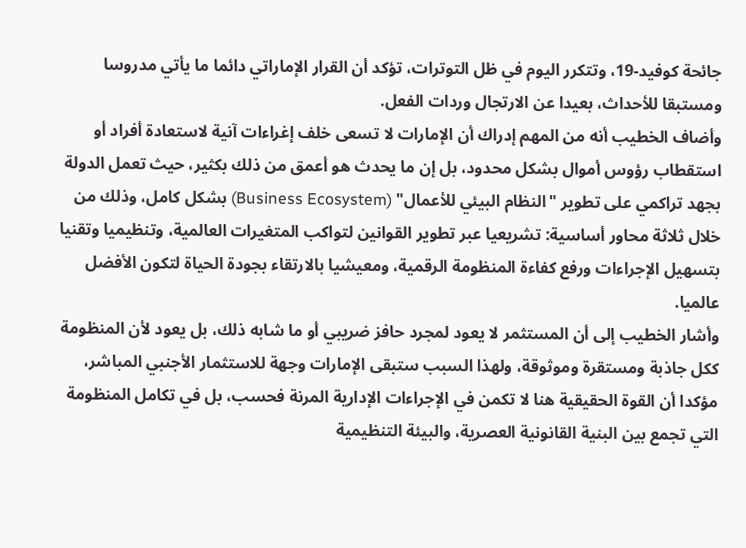جائحة كوفيد-19، وتتكرر اليوم في ظل التوترات، تؤكد أن القرار الإماراتي دائما ما يأتي مدروسا ومستبقا للأحداث، بعيدا عن الارتجال وردات الفعل.
وأضاف الخطيب أنه من المهم إدراك أن الإمارات لا تسعى خلف إغراءات آنية لاستعادة أفراد أو استقطاب رؤوس أموال بشكل محدود، بل إن ما يحدث هو أعمق من ذلك بكثير، حيث تعمل الدولة بجهد تراكمي على تطوير "النظام البيئي للأعمال" (Business Ecosystem) بشكل كامل، وذلك من خلال ثلاثة محاور أساسية: تشريعيا عبر تطوير القوانين لتواكب المتغيرات العالمية، وتنظيميا وتقنيا بتسهيل الإجراءات ورفع كفاءة المنظومة الرقمية، ومعيشيا بالارتقاء بجودة الحياة لتكون الأفضل عالميا.
وأشار الخطيب إلى أن المستثمر لا يعود لمجرد حافز ضريبي أو ما شابه ذلك، بل يعود لأن المنظومة ككل جاذبة ومستقرة وموثوقة، ولهذا السبب ستبقى الإمارات وجهة للاستثمار الأجنبي المباشر، مؤكدا أن القوة الحقيقية هنا لا تكمن في الإجراءات الإدارية المرنة فحسب، بل في تكامل المنظومة التي تجمع بين البنية القانونية العصرية، والبيئة التنظيمية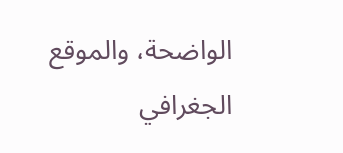الواضحة، والموقع الجغرافي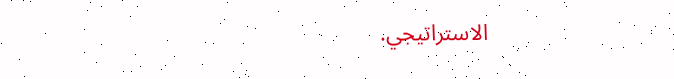الاستراتيجي.